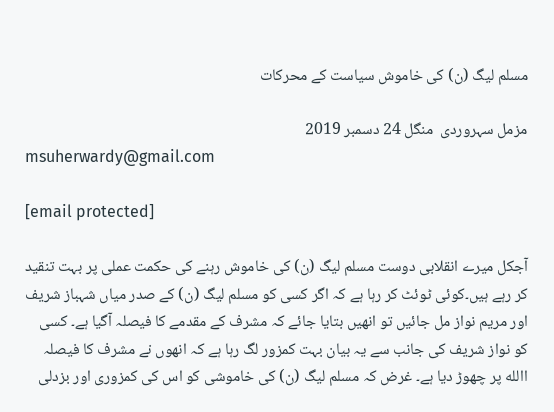مسلم لیگ (ن) کی خاموش سیاست کے محرکات

مزمل سہروردی  منگل 24 دسمبر 2019
msuherwardy@gmail.com

[email protected]

آجکل میرے انقلابی دوست مسلم لیگ (ن) کی خاموش رہنے کی حکمت عملی پر بہت تنقید کر رہے ہیں۔کوئی ٹوئٹ کر رہا ہے کہ اگر کسی کو مسلم لیگ (ن) کے صدر میاں شہباز شریف اور مریم نواز مل جائیں تو انھیں بتایا جائے کہ مشرف کے مقدمے کا فیصلہ آگیا ہے۔ کسی کو نواز شریف کی جانب سے یہ بیان بہت کمزور لگ رہا ہے کہ انھوں نے مشرف کا فیصلہ االله پر چھوڑ دیا ہے۔ غرض کہ مسلم لیگ (ن) کی خاموشی کو اس کی کمزوری اور بزدلی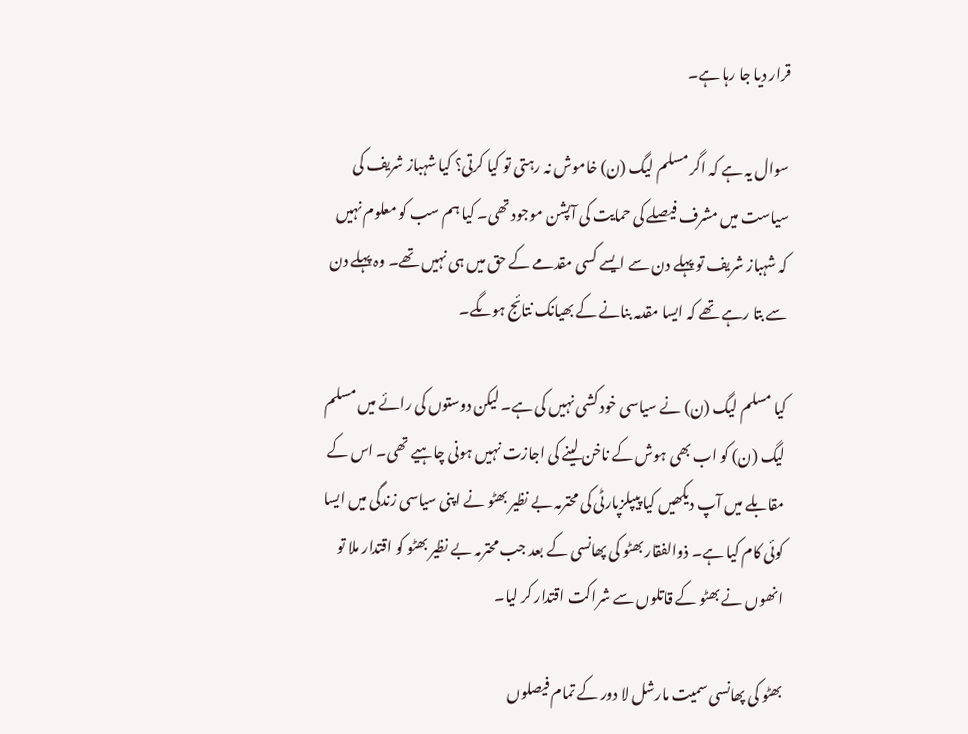قرار دیا جا رہا ہے۔

سوال یہ ہے کہ اگر مسلم لیگ (ن) خاموش نہ رہتی تو کیا کرتی؟ کیا شہباز شریف کی سیاست میں مشرف فیصلے کی حمایت کی آپشن موجود تھی۔ کیا ہم سب کو معلوم نہیں کہ شہباز شریف تو پہلے دن سے ایسے کسی مقدمے کے حق میں ہی نہیں تھے۔ وہ پہلے دن سے بتا رہے تھے کہ ایسا مقدمہ بنانے کے بھیانک نتائج ہوںگے۔

کیا مسلم لیگ (ن) نے سیاسی خود کشی نہیں کی ہے۔ لیکن دوستوں کی رائے میں مسلم لیگ (ن) کو اب بھی ہوش کے ناخن لینے کی اجازت نہیں ہونی چاہیے تھی۔ اس کے مقابلے میں آپ دیکھیں کیا پیپلزپارٹی کی محترمہ بے نظیر بھٹو نے اپنی سیاسی زندگی میں ایسا کوئی کام کیا ہے۔ ذوالفقار بھٹو کی پھانسی کے بعد جب محترمہ بے نظیر بھٹو کو اقتدار ملا تو انھوں نے بھٹو کے قاتلوں سے شراکت اقتدار کر لیا۔

بھٹو کی پھانسی سمیت مارشل لا دور کے تمام فیصلوں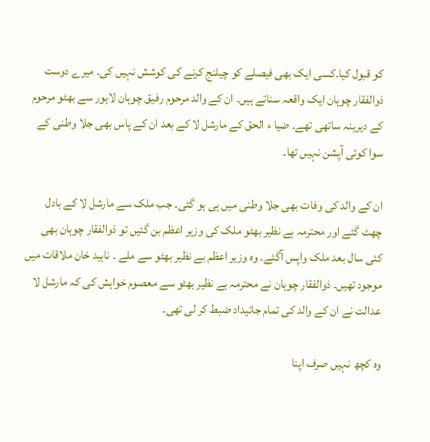کو قبول کیا۔کسی ایک بھی فیصلے کو چیلنج کرنے کی کوشش نہیں کی۔ میرے دوست ذوالفقار چوہان ایک واقعہ سناتے ہیں۔ ان کے والد مرحوم رفیق چوہان لاہور سے بھٹو مرحوم کے دیرینہ ساتھی تھے۔ ضیا ء الحق کے مارشل لا کے بعد ان کے پاس بھی جلا وطنی کے سوا کوئی آپشن نہیں تھا۔

ان کے والد کی وفات بھی جلا وطنی میں ہی ہو گئی۔ جب ملک سے مارشل لا کے بادل چھٹ گئے اور محترمہ بے نظیر بھٹو ملک کی وزیر اعظم بن گئیں تو ذوالفقار چوہان بھی کئی سال بعد ملک واپس آگئے۔ وہ وزیر اعظم بے نظیر بھٹو سے ملے ۔ ناہید خان ملاقات میں موجود تھیں۔ ذوالفقار چوہان نے محترمہ بے نظیر بھٹو سے معصوم خواہش کی کہ مارشل لا عدالت نے ان کے والد کی تمام جائیداد ضبط کر لی تھی۔

وہ کچھ نہیں صرف اپنا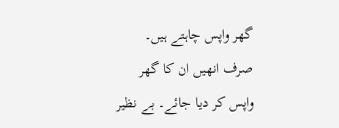گھر واپس چاہتے ہیں۔ صرف انھیں ان کا گھر واپس کر دیا جائے۔ بے نظیر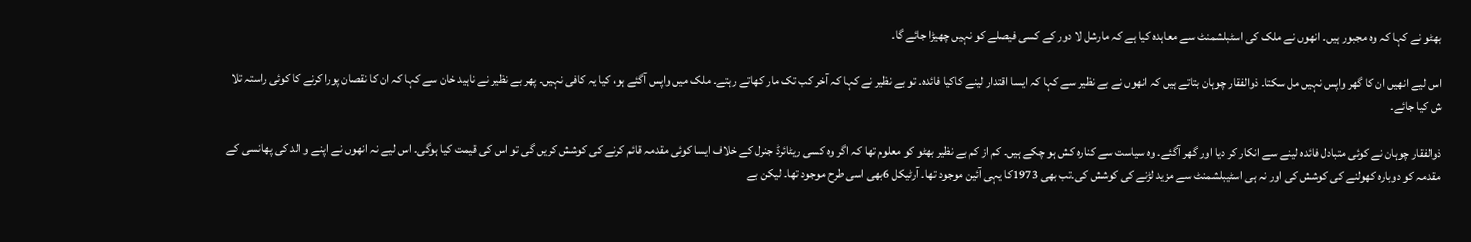بھٹو نے کہا کہ وہ مجبور ہیں۔ انھوں نے ملک کی اسٹبلشمنٹ سے معاہدہ کیا ہے کہ مارشل لا دور کے کسی فیصلے کو نہیں چھیڑا جائے گا۔

اس لیے انھیں ان کا گھر واپس نہیں مل سکتا۔ ذوالفقار چوہان بتاتے ہیں کہ انھوں نے بے نظیر سے کہا کہ ایسا اقتدار لینے کاکیا فائدہ۔ تو بے نظیر نے کہا کہ آخر کب تک مار کھاتے رہتے۔ ملک میں واپس آگئے ہو، کیا یہ کافی نہیں۔ پھر بے نظیر نے ناہید خان سے کہا کہ ان کا نقصان پورا کرنے کا کوئی راستہ تلا ش کیا جائے۔

ذوالفقار چوہان نے کوئی متبادل فائدہ لینے سے انکار کر دیا اور گھر آگئے۔ وہ سیاست سے کنارہ کش ہو چکے ہیں۔ کم از کم بے نظیر بھٹو کو معلوم تھا کہ اگر وہ کسی ریٹائرڈ جنرل کے خلاف ایسا کوئی مقدمہ قائم کرنے کی کوشش کریں گی تو اس کی قیمت کیا ہوگی۔ اس لیے نہ انھوں نے اپنے و الد کی پھانسی کے مقدمہ کو دوبارہ کھولنے کی کوشش کی اور نہ ہی اسٹیبلشمنٹ سے مزید لڑنے کی کوشش کی۔تب بھی 1973کا یہی آئین موجود تھا۔ آرٹیکل 6بھی اسی طرح موجود تھا۔ لیکن بے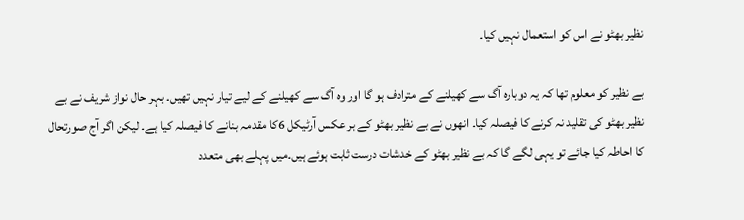نظیر بھٹو نے اس کو استعمال نہیں کیا۔

بے نظیر کو معلوم تھا کہ یہ دوبارہ آگ سے کھیلنے کے مترادف ہو گا اور وہ آگ سے کھیلنے کے لیے تیار نہیں تھیں۔ بہر حال نواز شریف نے بے نظیر بھٹو کی تقلید نہ کرنے کا فیصلہ کیا۔ انھوں نے بے نظیر بھٹو کے بر عکس آرٹیکل 6کا مقدمہ بنانے کا فیصلہ کیا ہے۔ لیکن اگر آج صورتحال کا احاطہ کیا جائے تو یہی لگے گا کہ بے نظیر بھٹو کے خدشات درست ثابت ہوئے ہیں۔میں پہلے بھی متعدد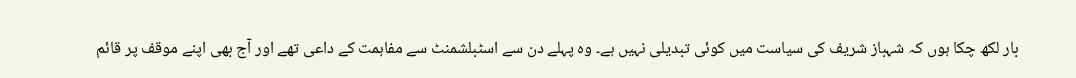بار لکھ چکا ہوں کہ شہباز شریف کی سیاست میں کوئی تبدیلی نہیں ہے۔ وہ پہلے دن سے اسٹبلشمنٹ سے مفاہمت کے داعی تھے اور آج بھی اپنے موقف پر قائم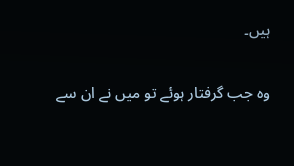ہیں۔

وہ جب گرفتار ہوئے تو میں نے ان سے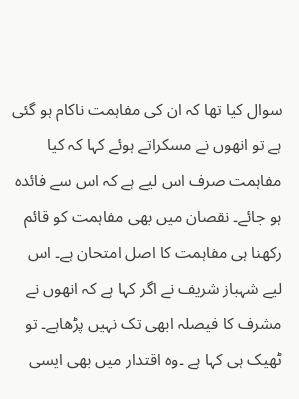سوال کیا تھا کہ ان کی مفاہمت ناکام ہو گئی ہے تو انھوں نے مسکراتے ہوئے کہا کہ کیا مفاہمت صرف اس لیے ہے کہ اس سے فائدہ ہو جائے۔ نقصان میں بھی مفاہمت کو قائم رکھنا ہی مفاہمت کا اصل امتحان ہے۔ اس لیے شہباز شریف نے اگر کہا ہے کہ انھوں نے مشرف کا فیصلہ ابھی تک نہیں پڑھاہے۔ تو ٹھیک ہی کہا ہے ۔وہ اقتدار میں بھی ایسی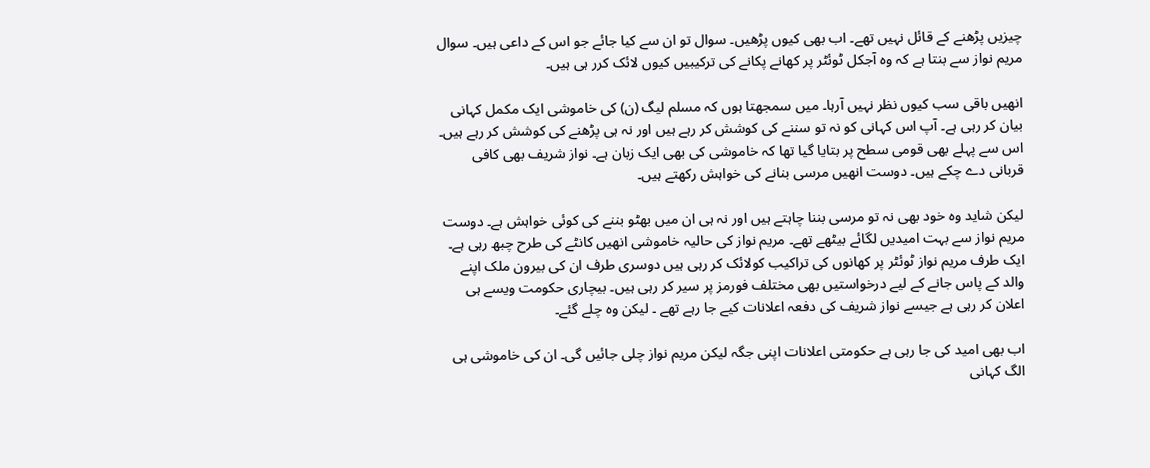چیزیں پڑھنے کے قائل نہیں تھے۔ اب بھی کیوں پڑھیں۔ سوال تو ان سے کیا جائے جو اس کے داعی ہیں۔ سوال مریم نواز سے بنتا ہے کہ وہ آجکل ٹوئٹر پر کھانے پکانے کی ترکیبیں کیوں لائک کرر ہی ہیں۔

انھیں باقی سب کیوں نظر نہیں آرہا۔ میں سمجھتا ہوں کہ مسلم لیگ (ن) کی خاموشی ایک مکمل کہانی بیان کر رہی ہے۔ آپ اس کہانی کو نہ تو سننے کی کوشش کر رہے ہیں اور نہ ہی پڑھنے کی کوشش کر رہے ہیں۔ اس سے پہلے بھی قومی سطح پر بتایا گیا تھا کہ خاموشی کی بھی ایک زبان ہے۔ نواز شریف بھی کافی قربانی دے چکے ہیں۔ دوست انھیں مرسی بنانے کی خواہش رکھتے ہیں۔

لیکن شاید وہ خود بھی نہ تو مرسی بننا چاہتے ہیں اور نہ ہی ان میں بھٹو بننے کی کوئی خواہش ہے۔ دوست مریم نواز سے بہت امیدیں لگائے بیٹھے تھے۔ مریم نواز کی حالیہ خاموشی انھیں کانٹے کی طرح چبھ رہی ہے۔ ایک طرف مریم نواز ٹوئٹر پر کھانوں کی تراکیب کولائک کر رہی ہیں دوسری طرف ان کی بیرون ملک اپنے والد کے پاس جانے کے لیے درخواستیں بھی مختلف فورمز پر سیر کر رہی ہیں۔ بیچاری حکومت ویسے ہی اعلان کر رہی ہے جیسے نواز شریف کی دفعہ اعلانات کیے جا رہے تھے ۔ لیکن وہ چلے گئے۔

اب بھی امید کی جا رہی ہے حکومتی اعلانات اپنی جگہ لیکن مریم نواز چلی جائیں گی۔ ان کی خاموشی ہی الگ کہانی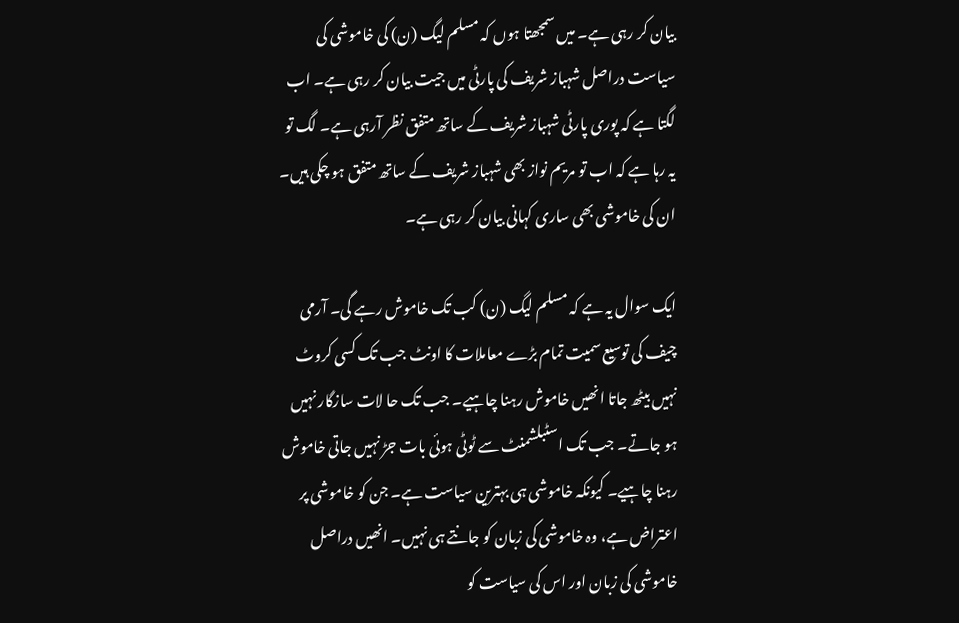بیان کر رہی ہے۔ میں سمجھتا ہوں کہ مسلم لیگ (ن) کی خاموشی کی سیاست دراصل شہباز شریف کی پارٹی میں جیت بیان کر رہی ہے۔ اب لگتا ہے کہ پوری پارٹی شہباز شریف کے ساتھ متفق نظر آرہی ہے۔ لگ تو یہ رہا ہے کہ اب تو مریم نواز بھی شہباز شریف کے ساتھ متفق ہو چکی ہیں۔ ان کی خاموشی بھی ساری کہانی بیان کر رہی ہے۔

ایک سوال یہ ہے کہ مسلم لیگ (ن) کب تک خاموش رہے گی۔ آرمی چیف کی توسیع سمیت تمام بڑے معاملات کا اونٹ جب تک کسی کروٹ نہیں بیٹھ جاتا انھیں خاموش رہنا چاہیے۔ جب تک حا لات سازگار نہیں ہو جاتے۔ جب تک اسٹبلشمنٹ سے ٹوٹی ہوئی بات جڑ نہیں جاتی خاموش رہنا چاہیے۔ کیونکہ خاموشی ہی بہترین سیاست ہے۔ جن کو خاموشی پر اعتراض ہے، وہ خاموشی کی زبان کو جانتے ہی نہیں۔ انھیں دراصل خاموشی کی زبان اور اس کی سیاست کو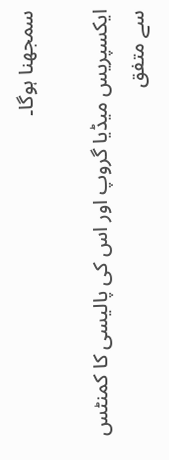سمجھنا ہوگا۔

ایکسپریس میڈیا گروپ اور اس کی پالیسی کا کمنٹس سے متفق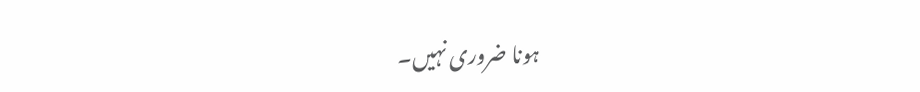ہونا ضروری نہیں۔